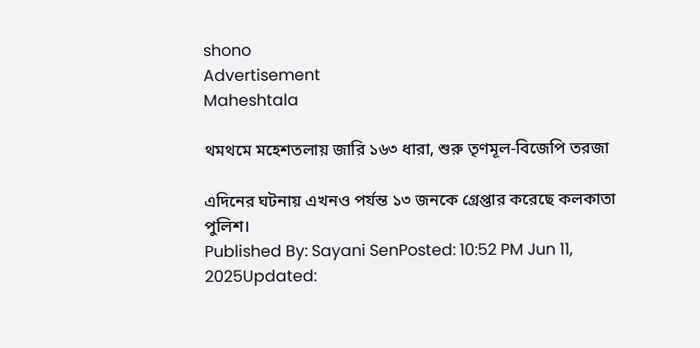shono
Advertisement
Maheshtala

থমথমে মহেশতলায় জারি ১৬৩ ধারা, শুরু তৃণমূল-বিজেপি তরজা

এদিনের ঘটনায় এখনও পর্যন্ত ১৩ জনকে গ্রেপ্তার করেছে কলকাতা পুলিশ।
Published By: Sayani SenPosted: 10:52 PM Jun 11, 2025Updated: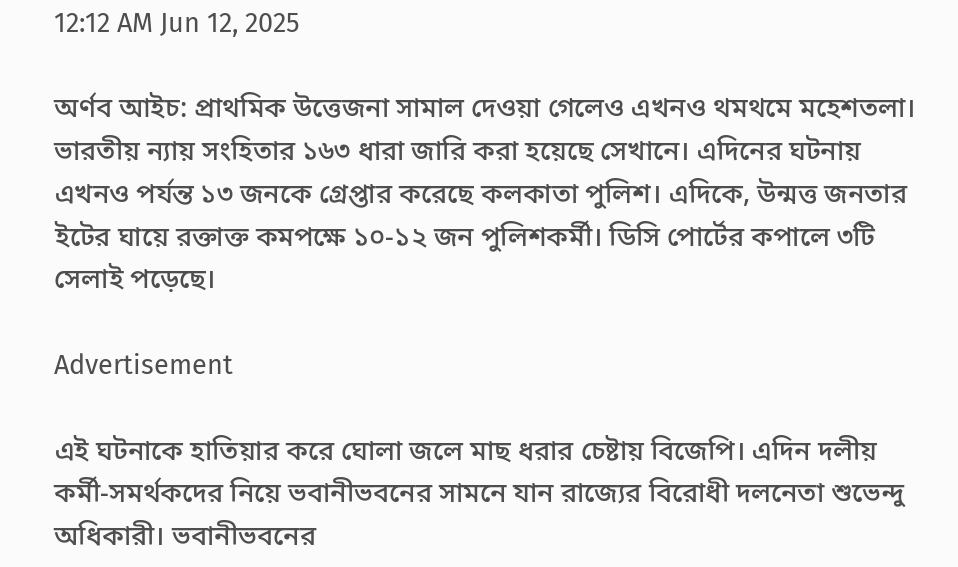12:12 AM Jun 12, 2025

অর্ণব আইচ: প্রাথমিক উত্তেজনা সামাল দেওয়া গেলেও এখনও থমথমে মহেশতলা। ভারতীয় ন্যায় সংহিতার ১৬৩ ধারা জারি করা হয়েছে সেখানে। এদিনের ঘটনায় এখনও পর্যন্ত ১৩ জনকে গ্রেপ্তার করেছে কলকাতা পুলিশ। এদিকে, উন্মত্ত জনতার ইটের ঘায়ে রক্তাক্ত কমপক্ষে ১০-১২ জন পুলিশকর্মী। ডিসি পোর্টের কপালে ৩টি সেলাই পড়েছে।

Advertisement

এই ঘটনাকে হাতিয়ার করে ঘোলা জলে মাছ ধরার চেষ্টায় বিজেপি। এদিন দলীয় কর্মী-সমর্থকদের নিয়ে ভবানীভবনের সামনে যান রাজ্যের বিরোধী দলনেতা শুভেন্দু অধিকারী। ভবানীভবনের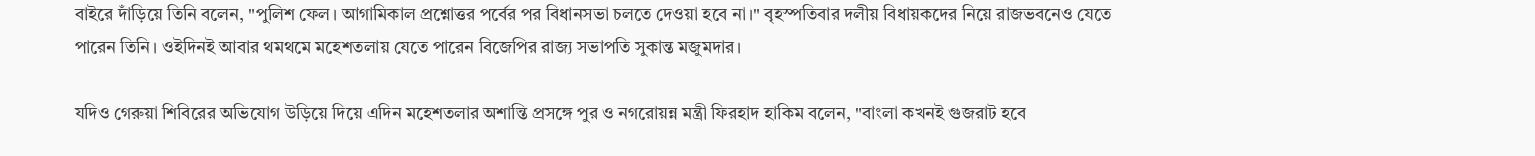বাইরে দাঁড়িয়ে তিনি বলেন, "পুলিশ ফেল। আগামিকাল প্রশ্নোত্তর পর্বের পর বিধানসভা চলতে দেওয়া হবে না।" বৃহস্পতিবার দলীয় বিধায়কদের নিয়ে রাজভবনেও যেতে পারেন তিনি। ওইদিনই আবার থমথমে মহেশতলায় যেতে পারেন বিজেপির রাজ্য সভাপতি সুকান্ত মজুমদার।

যদিও গেরুয়া শিবিরের অভিযোগ উড়িয়ে দিয়ে এদিন মহেশতলার অশান্তি প্রসঙ্গে পুর ও নগরোয়ন্ন মন্ত্রী ফিরহাদ হাকিম বলেন, "বাংলা কখনই গুজরাট হবে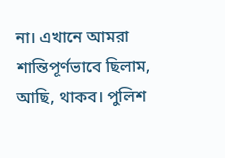না। এখানে আমরা শান্তিপূর্ণভাবে ছিলাম, আছি, থাকব। পুলিশ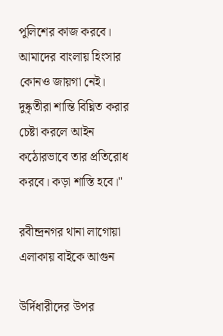পুলিশের কাজ করবে। আমাদের বাংলায় হিংসার কোনও জায়গা নেই। দুষ্কৃতীরা শান্তি বিঘ্নিত করার চেষ্টা করলে আইন কঠোরভাবে তার প্রতিরোধ করবে। কড়া শাস্তি হবে।"

রবীন্দ্রনগর থানা লাগোয়া এলাকায় বাইকে আগুন

উর্দিধারীদের উপর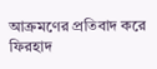আক্রমণের প্রতিবাদ করে ফিরহাদ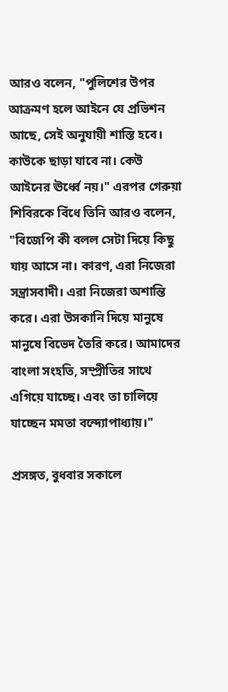আরও বলেন, "পুলিশের উপর আক্রমণ হলে আইনে যে প্রভিশন আছে, সেই অনুযায়ী শাস্তি হবে। কাউকে ছাড়া যাবে না। কেউ আইনের ঊর্ধ্বে নয়।" এরপর গেরুয়া শিবিরকে বিঁধে তিনি আরও বলেন, "বিজেপি কী বলল সেটা দিয়ে কিছু যায় আসে না। কারণ, এরা নিজেরা সন্ত্রাসবাদী। এরা নিজেরা অশান্তি করে। এরা উসকানি দিয়ে মানুষে মানুষে বিভেদ তৈরি করে। আমাদের বাংলা সংহতি, সম্প্রীতির সাথে এগিয়ে যাচ্ছে। এবং তা চালিয়ে যাচ্ছেন মমতা বন্দ্যোপাধ্যায়।"

প্রসঙ্গত, বুধবার সকালে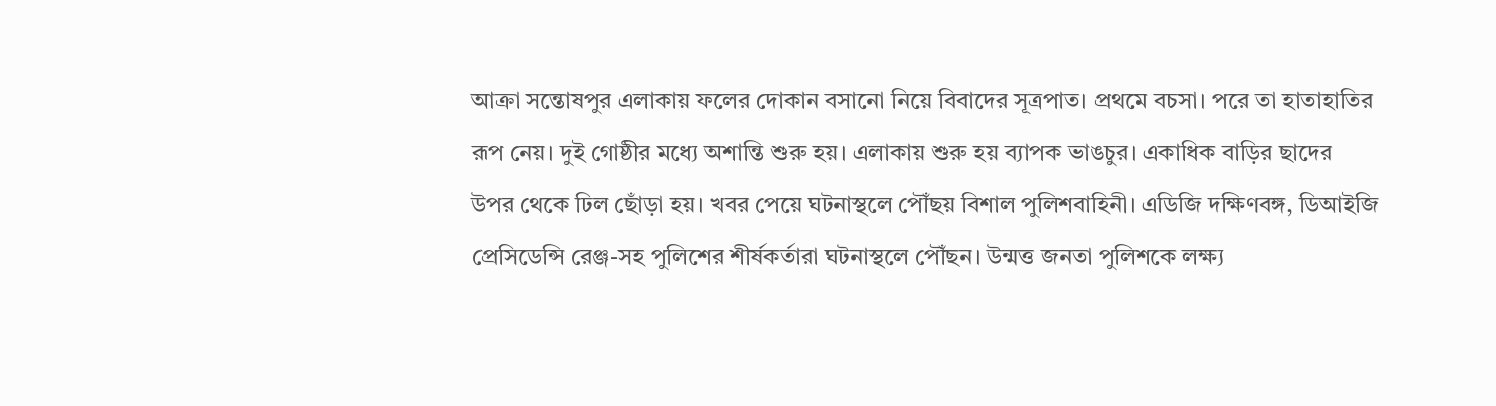আক্রা সন্তোষপুর এলাকায় ফলের দোকান বসানো নিয়ে বিবাদের সূত্রপাত। প্রথমে বচসা। পরে তা হাতাহাতির রূপ নেয়। দুই গোষ্ঠীর মধ্যে অশান্তি শুরু হয়। এলাকায় শুরু হয় ব্যাপক ভাঙচুর। একাধিক বাড়ির ছাদের উপর থেকে ঢিল ছোঁড়া হয়। খবর পেয়ে ঘটনাস্থলে পৌঁছয় বিশাল পুলিশবাহিনী। এডিজি দক্ষিণবঙ্গ, ডিআইজি প্রেসিডেন্সি রেঞ্জ-সহ পুলিশের শীর্ষকর্তারা ঘটনাস্থলে পৌঁছন। উন্মত্ত জনতা পুলিশকে লক্ষ্য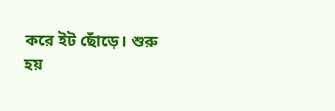করে ইট ছোঁড়ে। শুরু হয়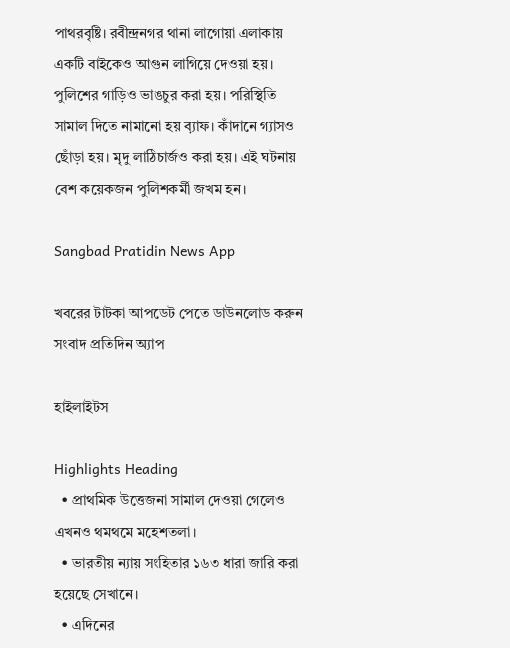পাথরবৃষ্টি। রবীন্দ্রনগর থানা লাগোয়া এলাকায় একটি বাইকেও আগুন লাগিয়ে দেওয়া হয়। পুলিশের গাড়িও ভাঙচুর করা হয়। পরিস্থিতি সামাল দিতে নামানো হয় ব়্যাফ। কাঁদানে গ্যাসও ছোঁড়া হয়। মৃদু লাঠিচার্জও করা হয়। এই ঘটনায় বেশ কয়েকজন পুলিশকর্মী জখম হন।

Sangbad Pratidin News App

খবরের টাটকা আপডেট পেতে ডাউনলোড করুন সংবাদ প্রতিদিন অ্যাপ

হাইলাইটস

Highlights Heading
  • প্রাথমিক উত্তেজনা সামাল দেওয়া গেলেও এখনও থমথমে মহেশতলা।
  • ভারতীয় ন্যায় সংহিতার ১৬৩ ধারা জারি করা হয়েছে সেখানে।
  • এদিনের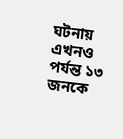ঘটনায় এখনও পর্যন্ত ১৩ জনকে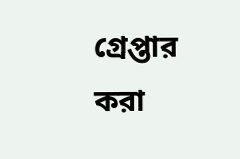গ্রেপ্তার করা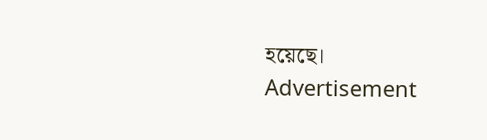হয়েছে।
Advertisement